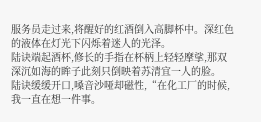服务员走过来,将醒好的红酒倒入高脚杯中。深红色的液体在灯光下闪烁着迷人的光泽。
陆诀端起酒杯,修长的手指在杯柄上轻轻摩挲,那双深沉如海的眸子此刻只倒映着苏清宜一人的脸。
陆诀缓缓开口,嗓音沙哑却磁性,“在化工厂的时候,我一直在想一件事。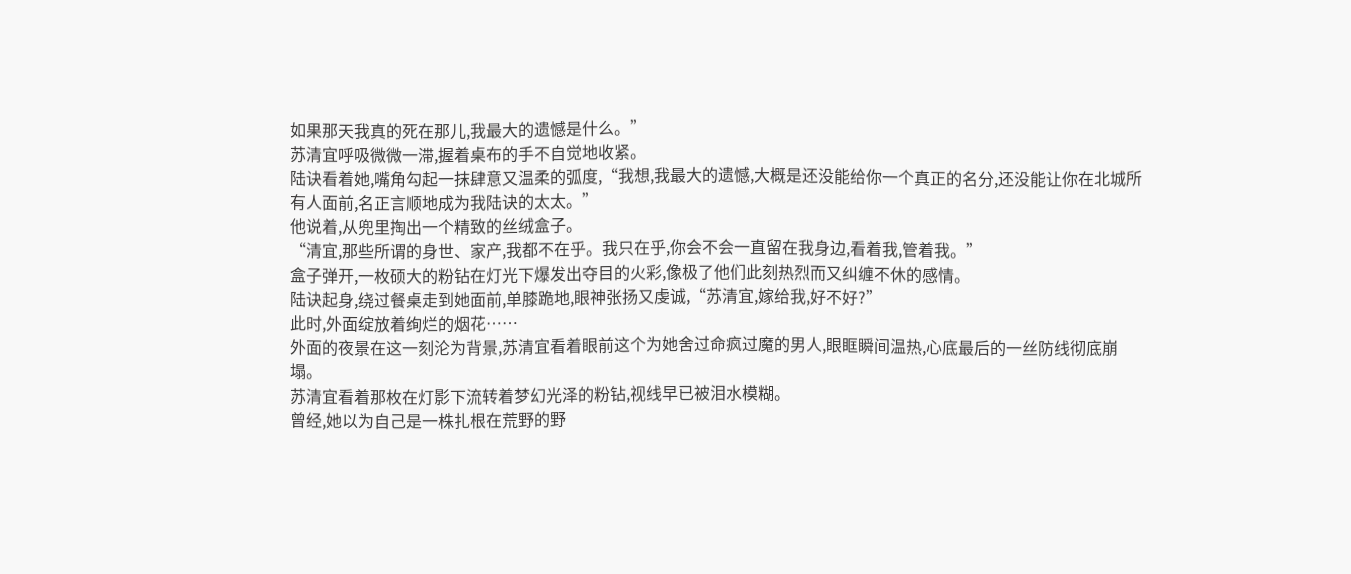如果那天我真的死在那儿,我最大的遗憾是什么。”
苏清宜呼吸微微一滞,握着桌布的手不自觉地收紧。
陆诀看着她,嘴角勾起一抹肆意又温柔的弧度,“我想,我最大的遗憾,大概是还没能给你一个真正的名分,还没能让你在北城所有人面前,名正言顺地成为我陆诀的太太。”
他说着,从兜里掏出一个精致的丝绒盒子。
“清宜,那些所谓的身世、家产,我都不在乎。我只在乎,你会不会一直留在我身边,看着我,管着我。”
盒子弹开,一枚硕大的粉钻在灯光下爆发出夺目的火彩,像极了他们此刻热烈而又纠缠不休的感情。
陆诀起身,绕过餐桌走到她面前,单膝跪地,眼神张扬又虔诚,“苏清宜,嫁给我,好不好?”
此时,外面绽放着绚烂的烟花……
外面的夜景在这一刻沦为背景,苏清宜看着眼前这个为她舍过命疯过魔的男人,眼眶瞬间温热,心底最后的一丝防线彻底崩塌。
苏清宜看着那枚在灯影下流转着梦幻光泽的粉钻,视线早已被泪水模糊。
曾经,她以为自己是一株扎根在荒野的野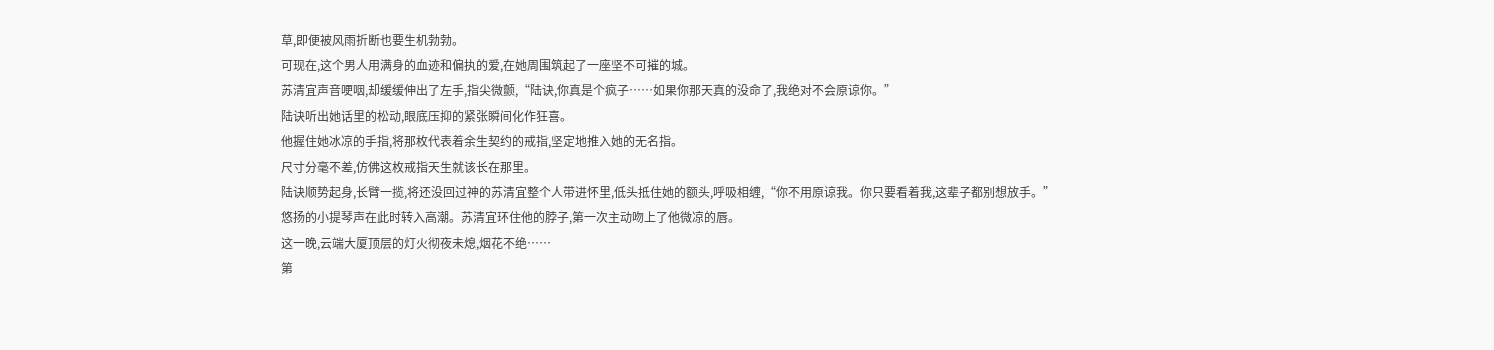草,即便被风雨折断也要生机勃勃。
可现在,这个男人用满身的血迹和偏执的爱,在她周围筑起了一座坚不可摧的城。
苏清宜声音哽咽,却缓缓伸出了左手,指尖微颤,“陆诀,你真是个疯子……如果你那天真的没命了,我绝对不会原谅你。”
陆诀听出她话里的松动,眼底压抑的紧张瞬间化作狂喜。
他握住她冰凉的手指,将那枚代表着余生契约的戒指,坚定地推入她的无名指。
尺寸分毫不差,仿佛这枚戒指天生就该长在那里。
陆诀顺势起身,长臂一揽,将还没回过神的苏清宜整个人带进怀里,低头抵住她的额头,呼吸相缠,“你不用原谅我。你只要看着我,这辈子都别想放手。”
悠扬的小提琴声在此时转入高潮。苏清宜环住他的脖子,第一次主动吻上了他微凉的唇。
这一晚,云端大厦顶层的灯火彻夜未熄,烟花不绝……
第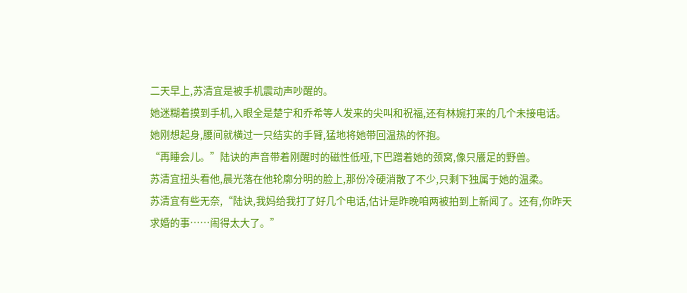二天早上,苏清宜是被手机震动声吵醒的。
她迷糊着摸到手机,入眼全是楚宁和乔希等人发来的尖叫和祝福,还有林婉打来的几个未接电话。
她刚想起身,腰间就横过一只结实的手臂,猛地将她带回温热的怀抱。
“再睡会儿。”陆诀的声音带着刚醒时的磁性低哑,下巴蹭着她的颈窝,像只餍足的野兽。
苏清宜扭头看他,晨光落在他轮廓分明的脸上,那份冷硬消散了不少,只剩下独属于她的温柔。
苏清宜有些无奈,“陆诀,我妈给我打了好几个电话,估计是昨晚咱两被拍到上新闻了。还有,你昨天求婚的事……闹得太大了。”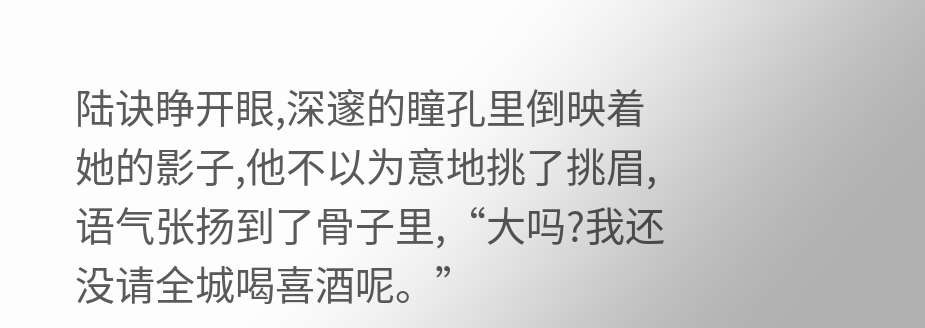陆诀睁开眼,深邃的瞳孔里倒映着她的影子,他不以为意地挑了挑眉,语气张扬到了骨子里,“大吗?我还没请全城喝喜酒呢。”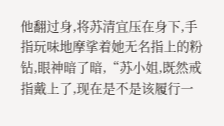他翻过身,将苏清宜压在身下,手指玩味地摩挲着她无名指上的粉钻,眼神暗了暗,“苏小姐,既然戒指戴上了,现在是不是该履行一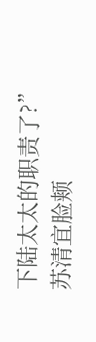下陆太太的职责了?”
苏清宜脸颊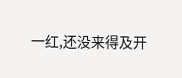一红,还没来得及开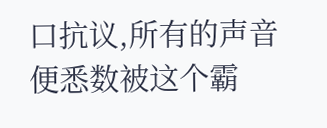口抗议,所有的声音便悉数被这个霸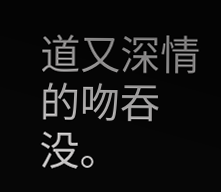道又深情的吻吞没。